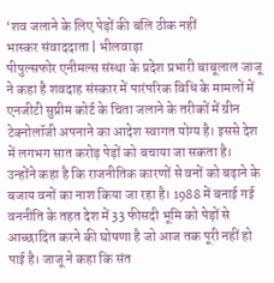‘शव जलाने के लिए पेड़ों की बलि ठीक नहीं
भास्कर संवाददाता | भीलवाड़ा
पीपुल्सफोर एनीमल्स संस्था के प्रदेश प्रभारी बाबूलाल जाजू ने कहा है शवदाह संस्कार में पारंपरिक विधि के मामलों में एनजीटी सुप्रीम कोर्ट के चिता जलाने के तरीकों में ग्रीन टेक्नोलॉजी अपनाने का आदेश स्वागत योग्य है। इससे देश में लगभग सात करोड़ पेड़ों को बचाया जा सकता है।
उन्होंने कहा है कि राजनीतिक कारणों से वनों को बढ़ाने के बजाय वनों का नाश किया जा रहा है। 1988 में बनाई गई वननीति के तहत देश में 33 फीसदी भूमि को पेड़ों से आच्छादित करने की घोषणा है जो आज तक पूरी नहीं हो पाई है। जाजू ने कहा कि संत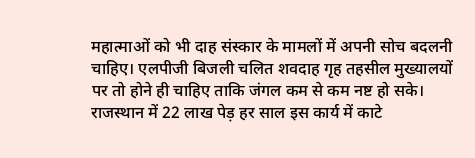महात्माओं को भी दाह संस्कार के मामलों में अपनी सोच बदलनी चाहिए। एलपीजी बिजली चलित शवदाह गृह तहसील मुख्यालयों पर तो होने ही चाहिए ताकि जंगल कम से कम नष्ट हो सके। राजस्थान में 22 लाख पेड़ हर साल इस कार्य में काटे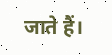जाते हैं।